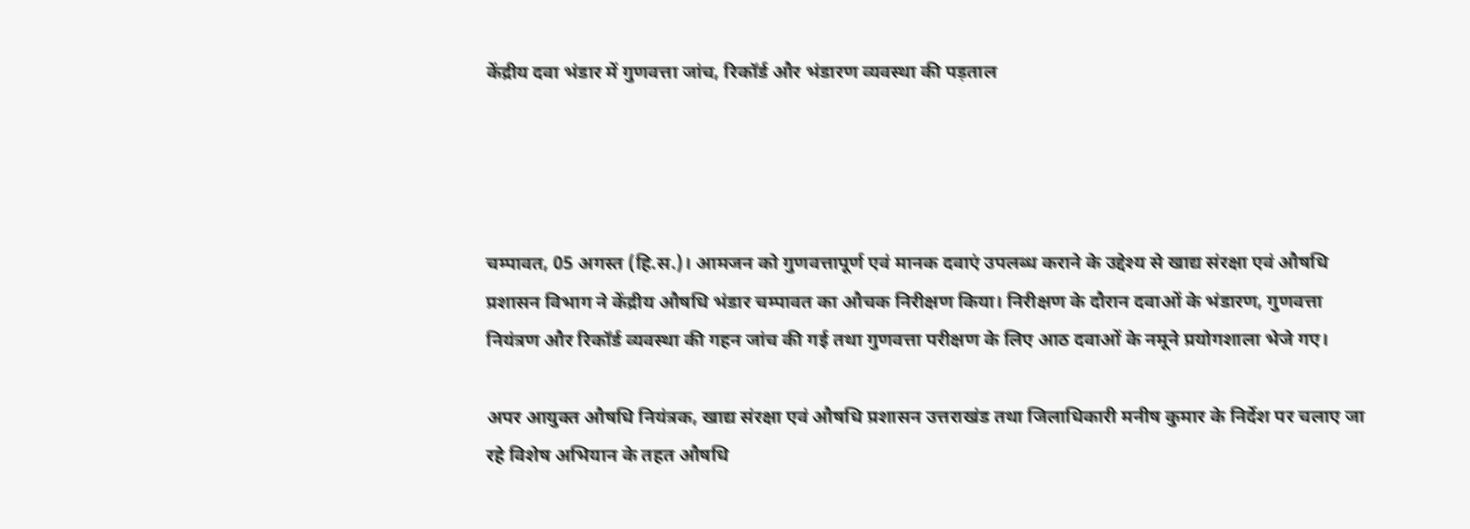केंद्रीय दवा भंडार में गुणवत्ता जांच, रिकॉर्ड और भंडारण व्यवस्था की पड़ताल




चम्पावत, 05 अगस्त (हि.स.)। आमजन को गुणवत्तापूर्ण एवं मानक दवाएं उपलब्ध कराने के उद्देश्य से खाद्य संरक्षा एवं औषधि प्रशासन विभाग ने केंद्रीय औषधि भंडार चम्पावत का औचक निरीक्षण किया। निरीक्षण के दौरान दवाओं के भंडारण, गुणवत्ता नियंत्रण और रिकॉर्ड व्यवस्था की गहन जांच की गई तथा गुणवत्ता परीक्षण के लिए आठ दवाओं के नमूने प्रयोगशाला भेजे गए।

अपर आयुक्त औषधि नियंत्रक, खाद्य संरक्षा एवं औषधि प्रशासन उत्तराखंड तथा जिलाधिकारी मनीष कुमार के निर्देश पर चलाए जा रहे विशेष अभियान के तहत औषधि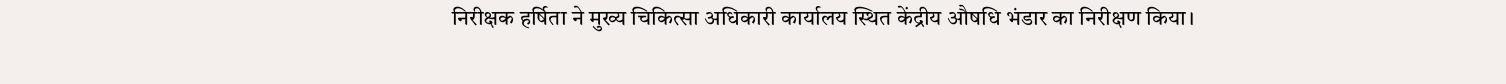निरीक्षक हर्षिता ने मुख्य चिकित्सा अधिकारी कार्यालय स्थित केंद्रीय औषधि भंडार का निरीक्षण किया।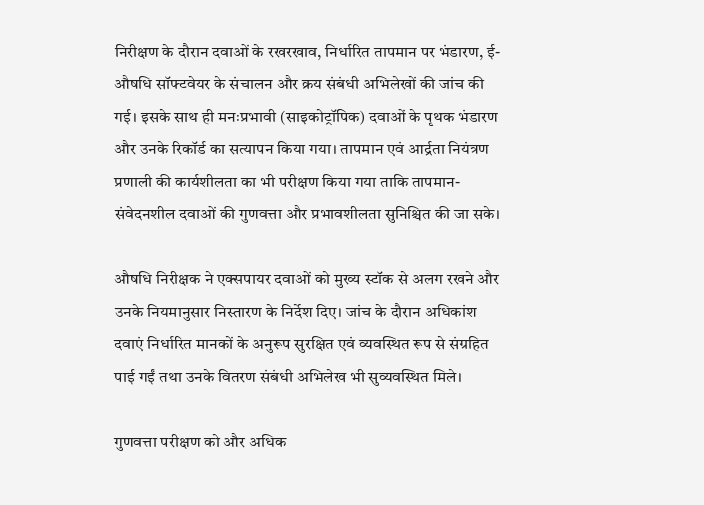निरीक्षण के दौरान दवाओं के रखरखाव, निर्धारित तापमान पर भंडारण, ई-औषधि सॉफ्टवेयर के संचालन और क्रय संबंधी अभिलेखों की जांच की गई। इसके साथ ही मनःप्रभावी (साइकोट्रॉपिक) दवाओं के पृथक भंडारण और उनके रिकॉर्ड का सत्यापन किया गया। तापमान एवं आर्द्रता नियंत्रण प्रणाली की कार्यशीलता का भी परीक्षण किया गया ताकि तापमान-संवेदनशील दवाओं की गुणवत्ता और प्रभावशीलता सुनिश्चित की जा सके।

औषधि निरीक्षक ने एक्सपायर दवाओं को मुख्य स्टॉक से अलग रखने और उनके नियमानुसार निस्तारण के निर्देश दिए। जांच के दौरान अधिकांश दवाएं निर्धारित मानकों के अनुरूप सुरक्षित एवं व्यवस्थित रूप से संग्रहित पाई गईं तथा उनके वितरण संबंधी अभिलेख भी सुव्यवस्थित मिले।

गुणवत्ता परीक्षण को और अधिक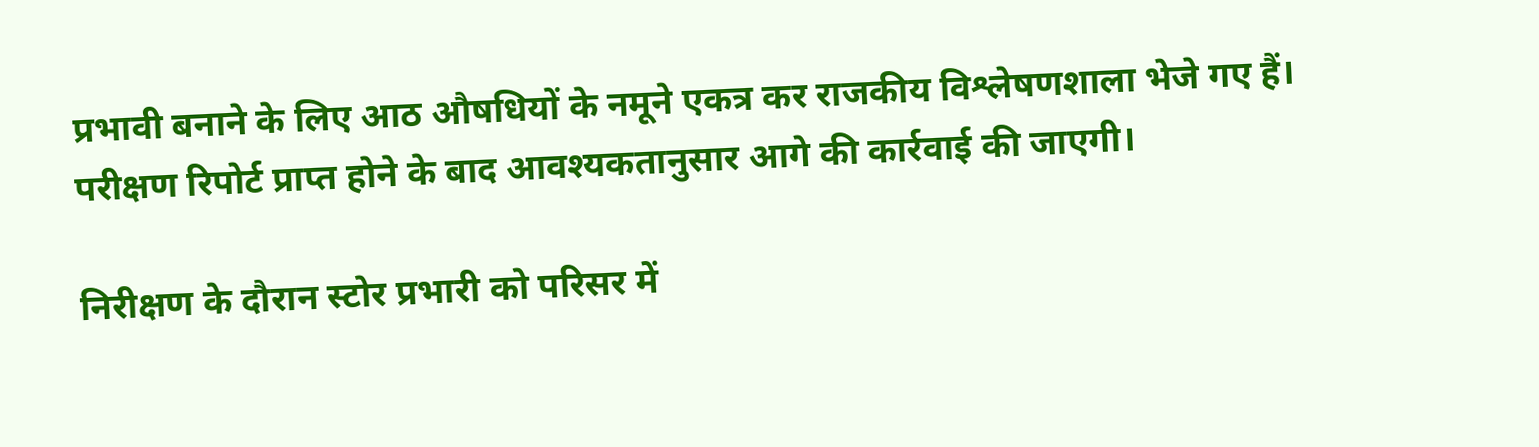प्रभावी बनाने के लिए आठ औषधियों के नमूने एकत्र कर राजकीय विश्लेषणशाला भेजे गए हैं। परीक्षण रिपोर्ट प्राप्त होने के बाद आवश्यकतानुसार आगे की कार्रवाई की जाएगी।

निरीक्षण के दौरान स्टोर प्रभारी को परिसर में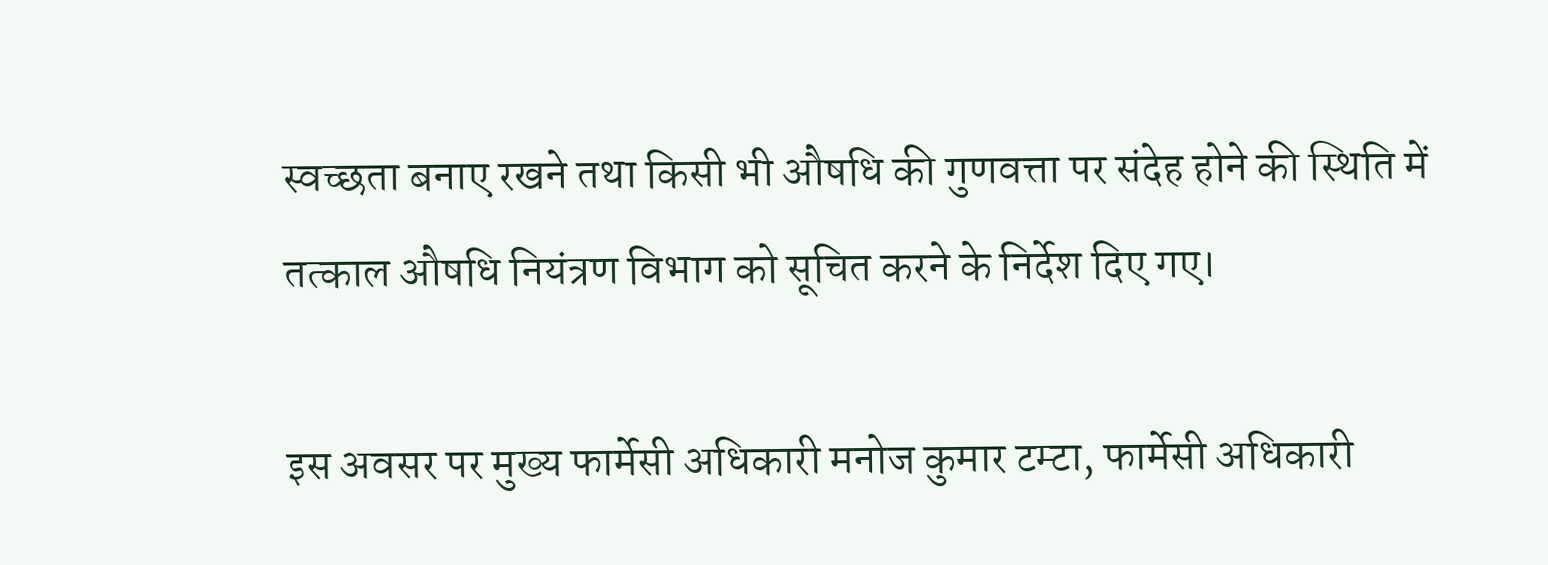स्वच्छता बनाए रखने तथा किसी भी औषधि की गुणवत्ता पर संदेह होने की स्थिति में तत्काल औषधि नियंत्रण विभाग को सूचित करने के निर्देश दिए गए।

इस अवसर पर मुख्य फार्मेसी अधिकारी मनोज कुमार टम्टा, फार्मेसी अधिकारी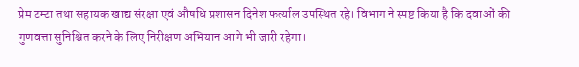प्रेम टम्टा तथा सहायक खाद्य संरक्षा एवं औषधि प्रशासन दिनेश फर्त्याल उपस्थित रहे। विभाग ने स्पष्ट किया है कि दवाओं की गुणवत्ता सुनिश्चित करने के लिए निरीक्षण अभियान आगे भी जारी रहेगा।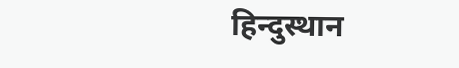हिन्दुस्थान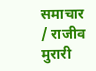समाचार / राजीव मुरारी